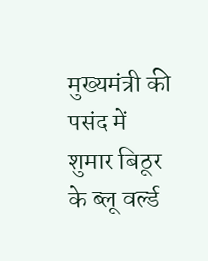मुख्यमंत्री की पसंद में शुमार बिठूर के ब्लू वर्ल्ड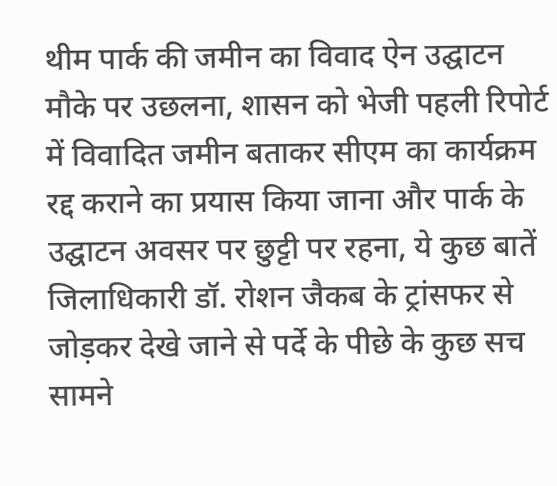थीम पार्क की जमीन का विवाद ऐन उद्घाटन मौके पर उछलना, शासन को भेजी पहली रिपोर्ट में विवादित जमीन बताकर सीएम का कार्यक्रम रद्द कराने का प्रयास किया जाना और पार्क के उद्घाटन अवसर पर छुट्टी पर रहना, ये कुछ बातें जिलाधिकारी डॉ. रोशन जैकब के ट्रांसफर से जोड़कर देखे जाने से पर्दे के पीछे के कुछ सच सामने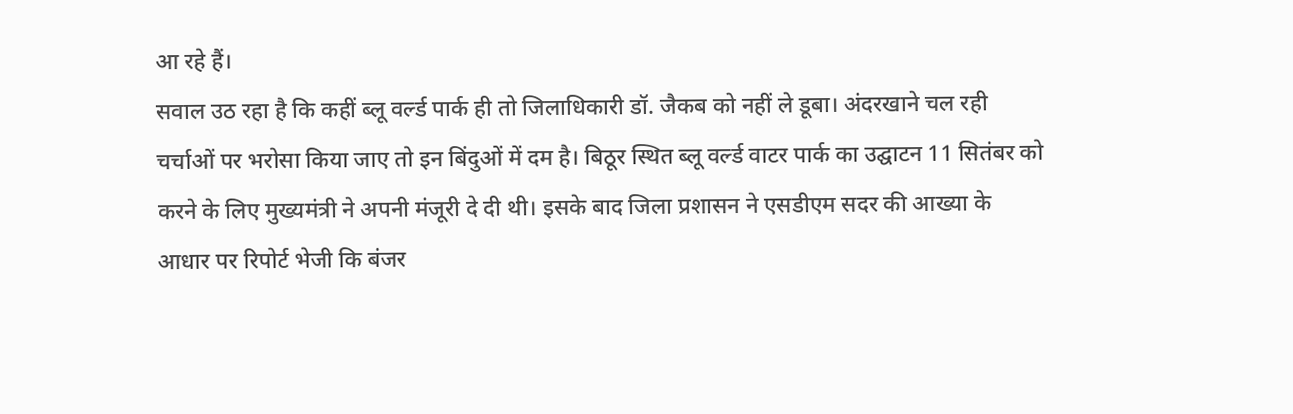आ रहे हैं।
सवाल उठ रहा है कि कहीं ब्लू वर्ल्ड पार्क ही तो जिलाधिकारी डॉ. जैकब को नहीं ले डूबा। अंदरखाने चल रही चर्चाओं पर भरोसा किया जाए तो इन बिंदुओं में दम है। बिठूर स्थित ब्लू वर्ल्ड वाटर पार्क का उद्घाटन 11 सितंबर को करने के लिए मुख्यमंत्री ने अपनी मंजूरी दे दी थी। इसके बाद जिला प्रशासन ने एसडीएम सदर की आख्या के आधार पर रिपोर्ट भेजी कि बंजर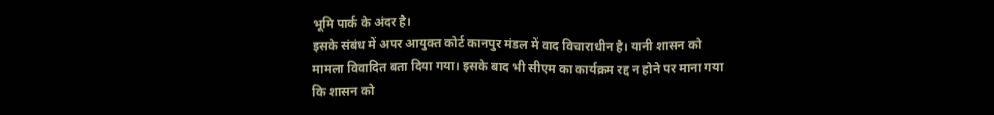भूमि पार्क के अंदर है।
इसके संबंध में अपर आयुक्त कोर्ट कानपुर मंडल में वाद विचाराधीन है। यानी शासन को मामला विवादित बता दिया गया। इसके बाद भी सीएम का कार्यक्रम रद्द न होने पर माना गया कि शासन को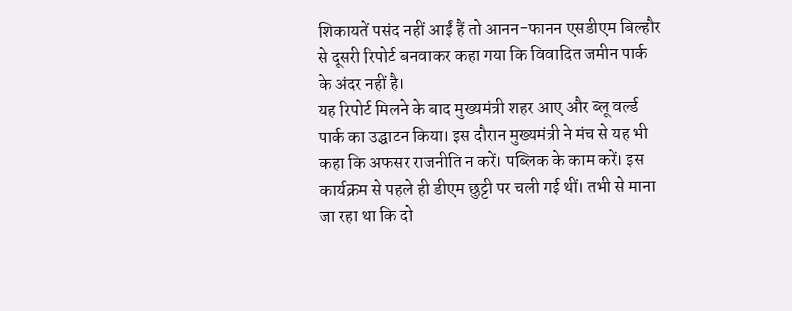शिकायतें पसंद नहीं आईं हैं तो आनन-फानन एसडीएम बिल्हौर से दूसरी रिपोर्ट बनवाकर कहा गया कि विवादित जमीन पार्क के अंदर नहीं है।
यह रिपोर्ट मिलने के बाद मुख्यमंत्री शहर आए और ब्लू वर्ल्ड पार्क का उद्घाटन किया। इस दौरान मुख्यमंत्री ने मंच से यह भी कहा कि अफसर राजनीति न करें। पब्लिक के काम करें। इस कार्यक्रम से पहले ही डीएम छुट्टी पर चली गई थीं। तभी से माना जा रहा था कि दो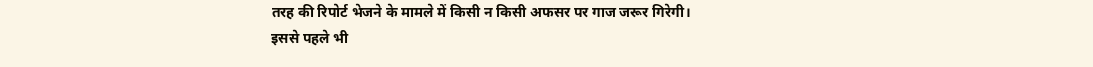तरह की रिपोर्ट भेजने के मामले में किसी न किसी अफसर पर गाज जरूर गिरेगी।
इससे पहले भी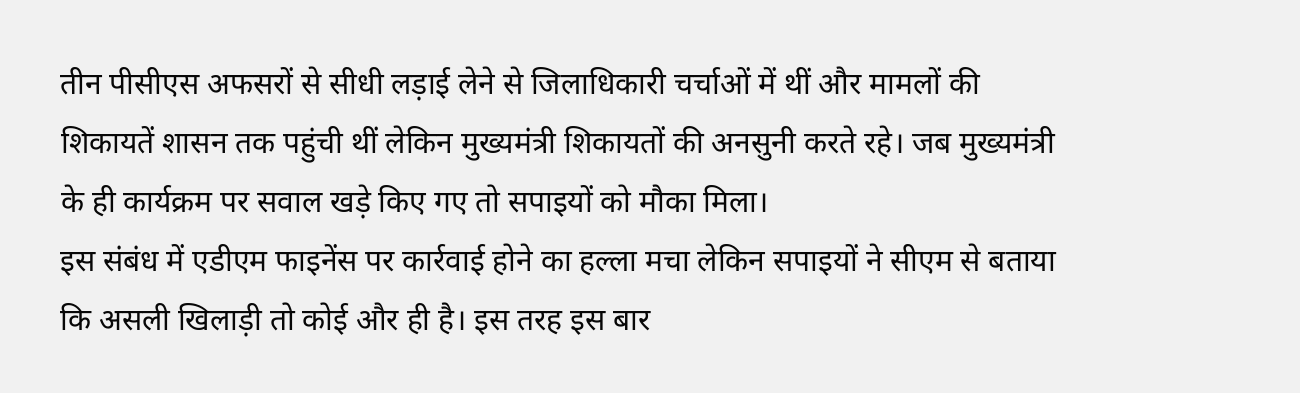तीन पीसीएस अफसरों से सीधी लड़ाई लेने से जिलाधिकारी चर्चाओं में थीं और मामलों की शिकायतें शासन तक पहुंची थीं लेकिन मुख्यमंत्री शिकायतों की अनसुनी करते रहे। जब मुख्यमंत्री के ही कार्यक्रम पर सवाल खड़े किए गए तो सपाइयों को मौका मिला।
इस संबंध में एडीएम फाइनेंस पर कार्रवाई होने का हल्ला मचा लेकिन सपाइयों ने सीएम से बताया कि असली खिलाड़ी तो कोई और ही है। इस तरह इस बार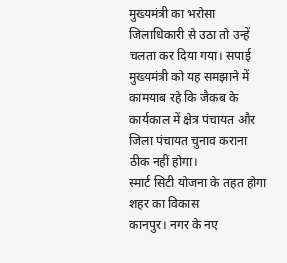मुख्यमंत्री का भरोसा जिलाधिकारी से उठा तो उन्हें चलता कर दिया गया। सपाई मुख्यमंत्री को यह समझाने में कामयाब रहे कि जैकब के कार्यकाल में क्षेत्र पंचायत और जिला पंचायत चुनाव कराना ठीक नहीं होगा।
स्मार्ट सिटी योजना के तहत होगा शहर का विकास
कानपुर। नगर के नए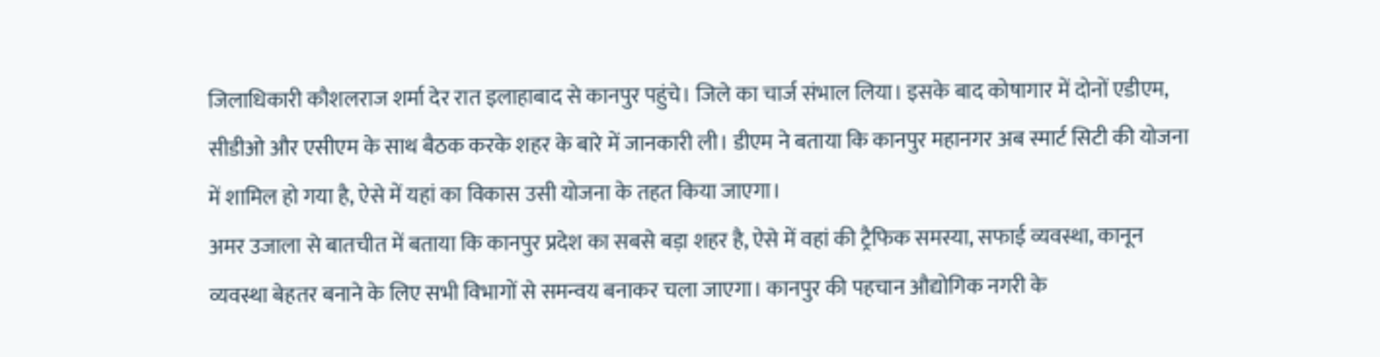जिलाधिकारी कौशलराज शर्मा देर रात इलाहाबाद से कानपुर पहुंचे। जिले का चार्ज संभाल लिया। इसके बाद कोषागार में दोनों एडीएम, सीडीओ और एसीएम के साथ बैठक करके शहर के बारे में जानकारी ली। डीएम ने बताया कि कानपुर महानगर अब स्मार्ट सिटी की योजना में शामिल हो गया है, ऐसे में यहां का विकास उसी योजना के तहत किया जाएगा।
अमर उजाला से बातचीत में बताया कि कानपुर प्रदेश का सबसे बड़ा शहर है, ऐसे में वहां की ट्रैफिक समस्या, सफाई व्यवस्था, कानून व्यवस्था बेहतर बनाने के लिए सभी विभागों से समन्वय बनाकर चला जाएगा। कानपुर की पहचान औद्योगिक नगरी के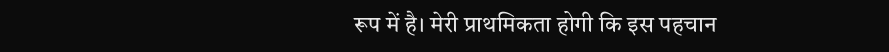रूप में है। मेरी प्राथमिकता होगी कि इस पहचान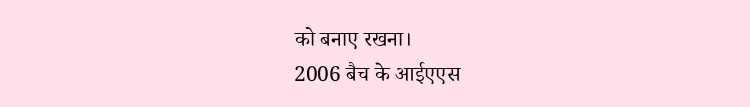को बनाए रखना।
2006 बैच के आईएएस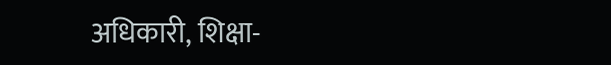अधिकारी, शिक्षा-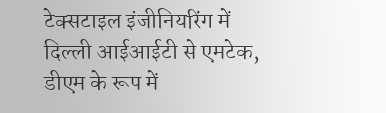टेक्सटाइल इंजीनियरिंग में दिल्ली आईआईटी से एमटेक, डीएम के रूप में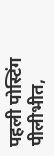पहली पोस्टिंग पीलीभीत,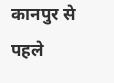कानपुर से पहले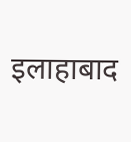इलाहाबाद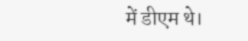में डीएम थे।